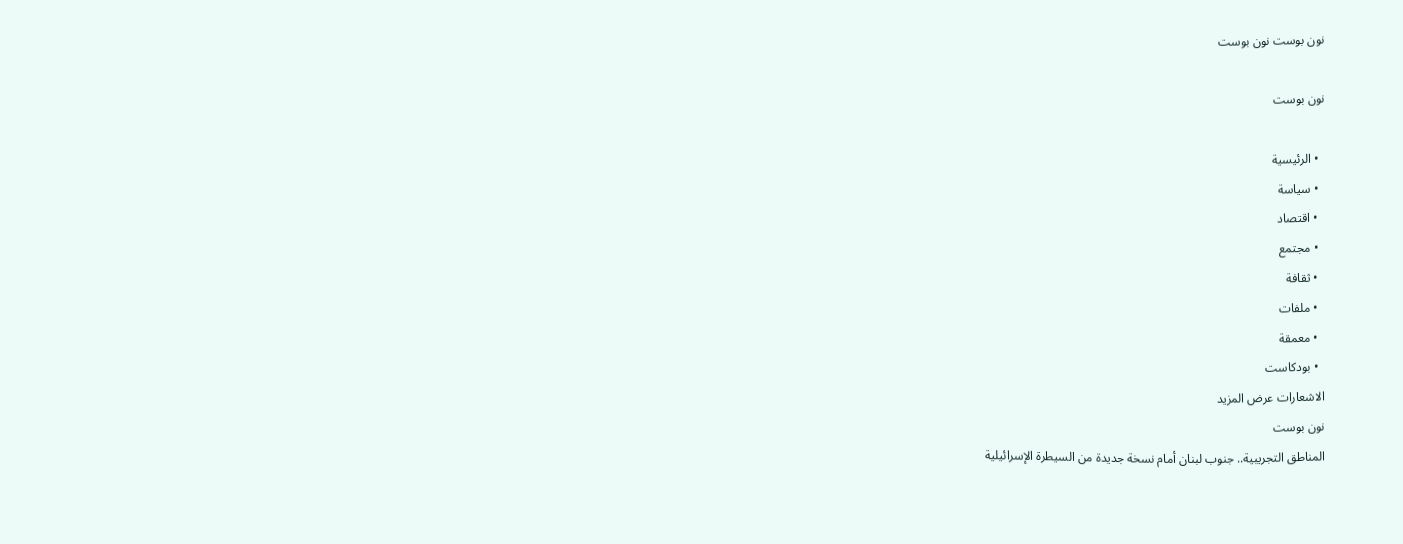نون بوست نون بوست

نون بوست

  • الرئيسية
  • سياسة
  • اقتصاد
  • مجتمع
  • ثقافة
  • ملفات
  • معمقة
  • بودكاست
الاشعارات عرض المزيد
نون بوست
المناطق التجريبية.. جنوب لبنان أمام نسخة جديدة من السيطرة الإسرائيلية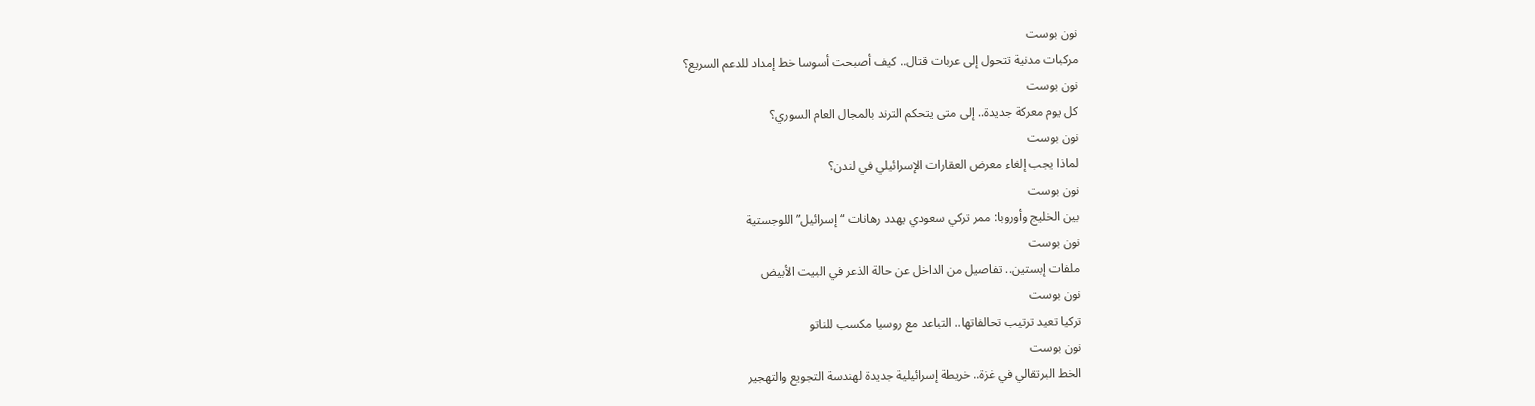نون بوست
مركبات مدنية تتحول إلى عربات قتال.. كيف أصبحت أسوسا خط إمداد للدعم السريع؟
نون بوست
كل يوم معركة جديدة.. إلى متى يتحكم الترند بالمجال العام السوري؟
نون بوست
لماذا يجب إلغاء معرض العقارات الإسرائيلي في لندن؟
نون بوست
بين الخليج وأوروبا: ممر تركي سعودي يهدد رهانات “إسرائيل” اللوجستية
نون بوست
ملفات إبستين.. تفاصيل من الداخل عن حالة الذعر في البيت الأبيض
نون بوست
تركيا تعيد ترتيب تحالفاتها.. التباعد مع روسيا مكسب للناتو
نون بوست
الخط البرتقالي في غزة.. خريطة إسرائيلية جديدة لهندسة التجويع والتهجير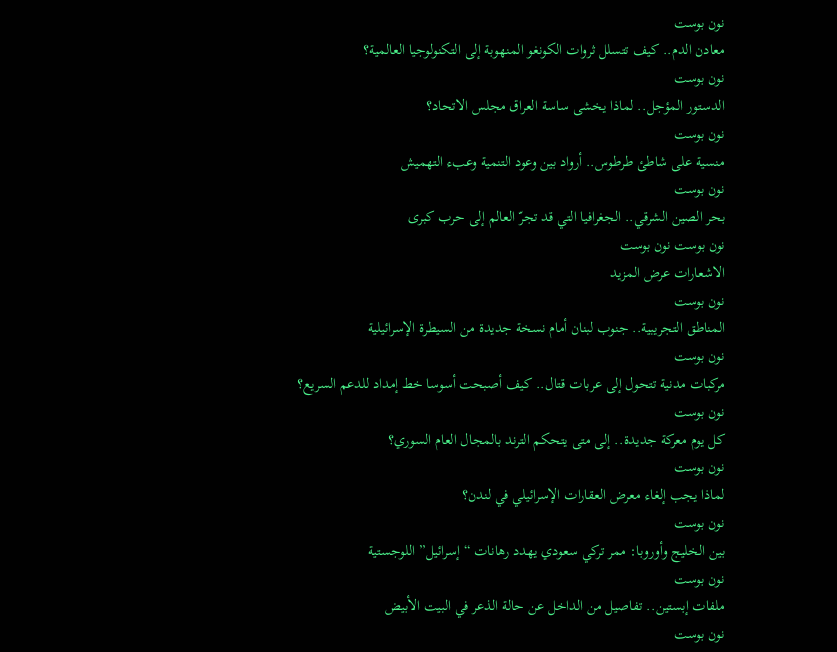نون بوست
معادن الدم.. كيف تتسلل ثروات الكونغو المنهوبة إلى التكنولوجيا العالمية؟
نون بوست
الدستور المؤجل.. لماذا يخشى ساسة العراق مجلس الاتحاد؟
نون بوست
منسية على شاطئ طرطوس.. أرواد بين وعود التنمية وعبء التهميش
نون بوست
بحر الصين الشرقي.. الجغرافيا التي قد تجرّ العالم إلى حرب كبرى
نون بوست نون بوست
الاشعارات عرض المزيد
نون بوست
المناطق التجريبية.. جنوب لبنان أمام نسخة جديدة من السيطرة الإسرائيلية
نون بوست
مركبات مدنية تتحول إلى عربات قتال.. كيف أصبحت أسوسا خط إمداد للدعم السريع؟
نون بوست
كل يوم معركة جديدة.. إلى متى يتحكم الترند بالمجال العام السوري؟
نون بوست
لماذا يجب إلغاء معرض العقارات الإسرائيلي في لندن؟
نون بوست
بين الخليج وأوروبا: ممر تركي سعودي يهدد رهانات “إسرائيل” اللوجستية
نون بوست
ملفات إبستين.. تفاصيل من الداخل عن حالة الذعر في البيت الأبيض
نون بوست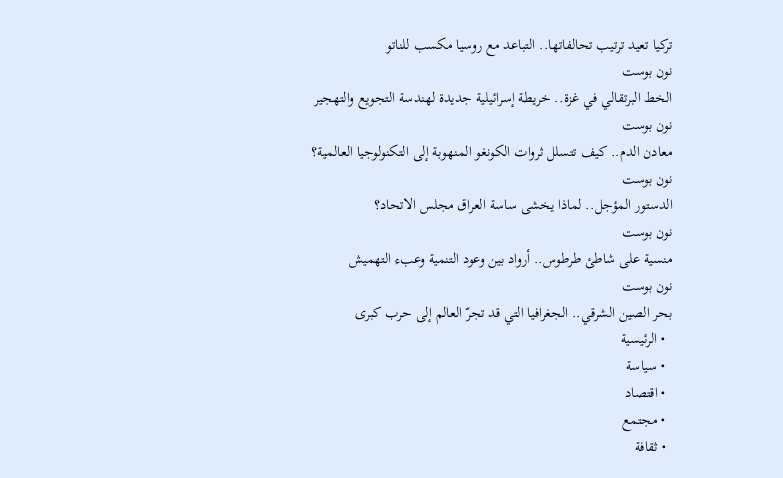تركيا تعيد ترتيب تحالفاتها.. التباعد مع روسيا مكسب للناتو
نون بوست
الخط البرتقالي في غزة.. خريطة إسرائيلية جديدة لهندسة التجويع والتهجير
نون بوست
معادن الدم.. كيف تتسلل ثروات الكونغو المنهوبة إلى التكنولوجيا العالمية؟
نون بوست
الدستور المؤجل.. لماذا يخشى ساسة العراق مجلس الاتحاد؟
نون بوست
منسية على شاطئ طرطوس.. أرواد بين وعود التنمية وعبء التهميش
نون بوست
بحر الصين الشرقي.. الجغرافيا التي قد تجرّ العالم إلى حرب كبرى
  • الرئيسية
  • سياسة
  • اقتصاد
  • مجتمع
  • ثقافة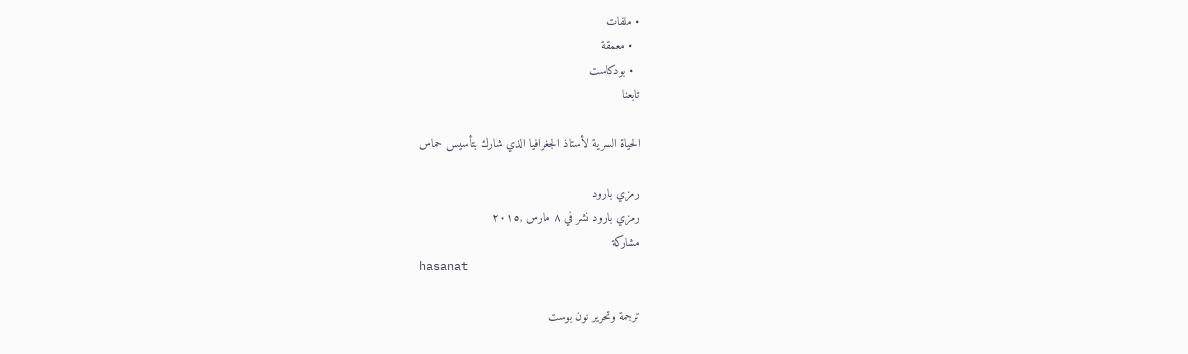• ملفات
  • معمقة
  • بودكاست
تابعنا

الحياة السرية لأستاذ الجغرافيا الذي شارك بتأسيس حماس

رمزي بارود
رمزي بارود نشر في ٨ مارس ,٢٠١٥
مشاركة
hasanat

ترجمة وتحرير نون بوست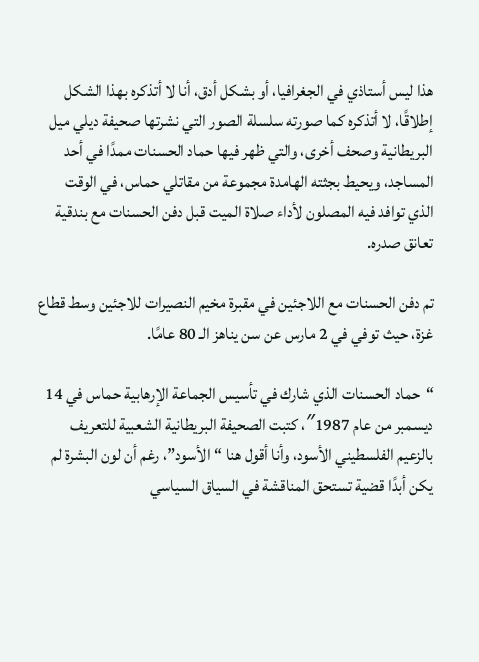هذا ليس أستاذي في الجغرافيا، أو بشكل أدق، أنا لا أتذكره بهذا الشكل إطلاقًا، لا أتذكره كما صورته سلسلة الصور التي نشرتها صحيفة ديلي ميل البريطانية وصحف أخرى، والتي ظهر فيها حماد الحسنات ممدًا في أحد المساجد، ويحيط بجثته الهامدة مجموعة من مقاتلي حماس، في الوقت الذي توافد فيه المصلون لأداء صلاة الميت قبل دفن الحسنات مع بندقية تعانق صدره.

تم دفن الحسنات مع اللاجئين في مقبرة مخيم النصيرات للاجئين وسط قطاع غزة، حيث توفي في 2 مارس عن سن يناهز الـ 80 عامًا.

“حماد الحسنات الذي شارك في تأسيس الجماعة الإرهابية حماس في 14 ديسمبر من عام 1987″، كتبت الصحيفة البريطانية الشعبية للتعريف بالزعيم الفلسطيني الأسود، وأنا أقول هنا “الأسود”، رغم أن لون البشرة لم يكن أبدًا قضية تستحق المناقشة في السياق السياسي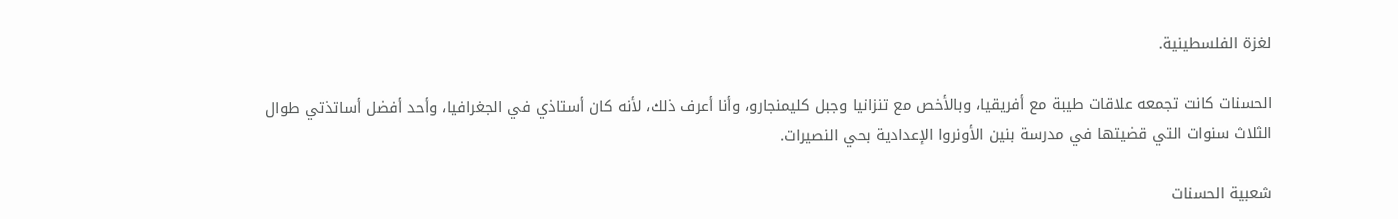لغزة الفلسطينية.

الحسنات كانت تجمعه علاقات طيبة مع أفريقيا، وبالأخص مع تنزانيا وجبل كليمنجارو، وأنا أعرف ذلك، لأنه كان أستاذي في الجغرافيا، وأحد أفضل أساتذتي طوال الثلاث سنوات التي قضيتها في مدرسة بنين الأونروا الإعدادية بحي النصيرات.

شعبية الحسنات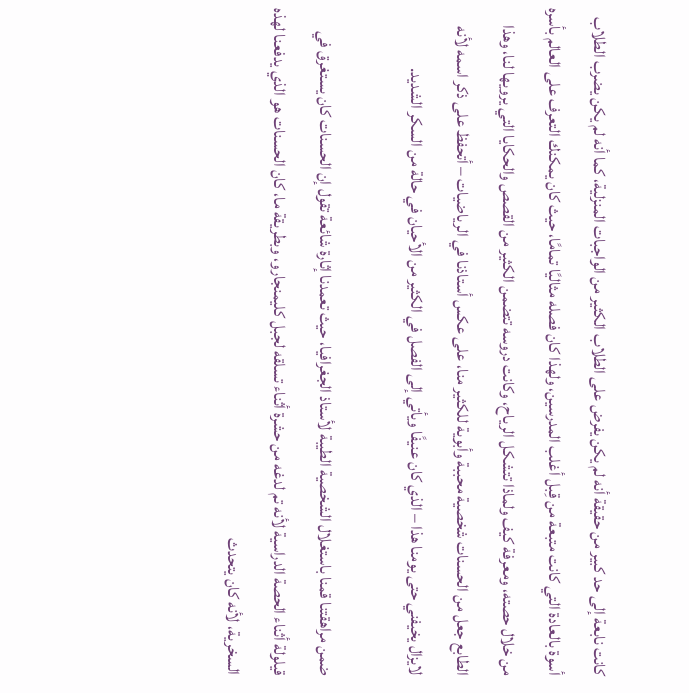كانت نابعة إلى حد كبير من حقيقة أنه لم يكن يفرض على الطلاب الكثير من الواجبات المنزلية، كما أنه لم يكن يضرب الطلاب أسوة بالعادة التي كانت متبعة من قِبل أغلب المدرسين، ولهذا كان فصله مثاليًا تمامًا، حيث كان يمكنك التعرف على العالم بأسره من خلال حصته، ومعرفة كيف ولماذا تتشكل الرياح، وكانت دروسه تتضمن الكثير من القصص والحكايا التي يرويها لنا، وهذا الطابع جعل من الحسنات شخصية محببة وأبوية للكثير منا، على عكس أستاذنا في الرياضيات – أتحفظ على ذكر اسمه لأنه لايزال يخيفني حتى يومنا هذا – الذي كان عنيفًا ويأتي إلى الفصل في الكثير من الأحيان في حالة من السكر الشديد.

ضمن مراهقتنا قمنا باستغلال الشخصية الطيبة لأستاذ الجغرافيا، حيث تعمدنا إثارة شائعة تقول إن الحسنات كان يستغرق في قيلولة أثناء الحصة الدراسية لأنه تم لدغه من حشرة أثناء تسلقه لجبل كليمنجارو، وبطريقة ما، كان الحسنات هو الذي يدفعنا لهذه السخرية، لأنه كان يتحدث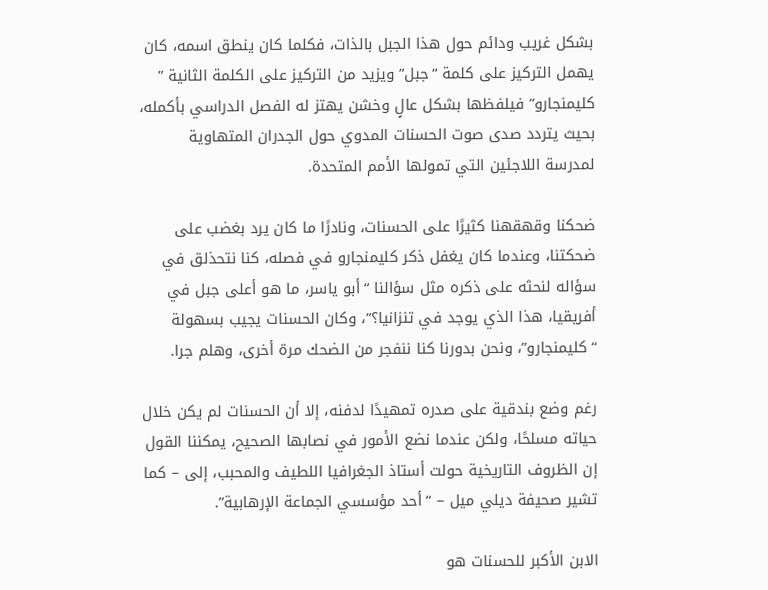بشكل غريب ودائم حول هذا الجبل بالذات، فكلما كان ينطق اسمه، كان يهمل التركيز على كلمة “جبل” ويزيد من التركيز على الكلمة الثانية ” كليمنجارو” فيلفظها بشكل عالٍ وخشن يهتز له الفصل الدراسي بأكمله، بحيث يتردد صدى صوت الحسنات المدوي حول الجدران المتهاوية لمدرسة اللاجئين التي تمولها الأمم المتحدة.

ضحكنا وقهقهنا كثيرًا على الحسنات، ونادرًا ما كان يرد بغضب على ضحكتنا، وعندما كان يغفل ذكر كليمنجارو في فصله، كنا نتحذلق في سؤاله لنحثه على ذكره مثل سؤالنا “أبو ياسر، ما هو أعلى جبل في أفريقيا، هذا الذي يوجد في تنزانيا؟”، وكان الحسنات يجيب بسهولة “كليمنجارو”، ونحن بدورنا كنا ننفجر من الضحك مرة أخرى، وهلم جرا.

رغم وضع بندقية على صدره تمهيدًا لدفنه، إلا أن الحسنات لم يكن خلال حياته مسلحًا، ولكن عندما نضع الأمور في نصابها الصحيح، يمكننا القول إن الظروف التاريخية حولت أستاذ الجغرافيا اللطيف والمحبب، إلى – كما تشير صحيفة ديلي ميل – “أحد مؤسسي الجماعة الإرهابية”.

الابن الأكبر للحسنات هو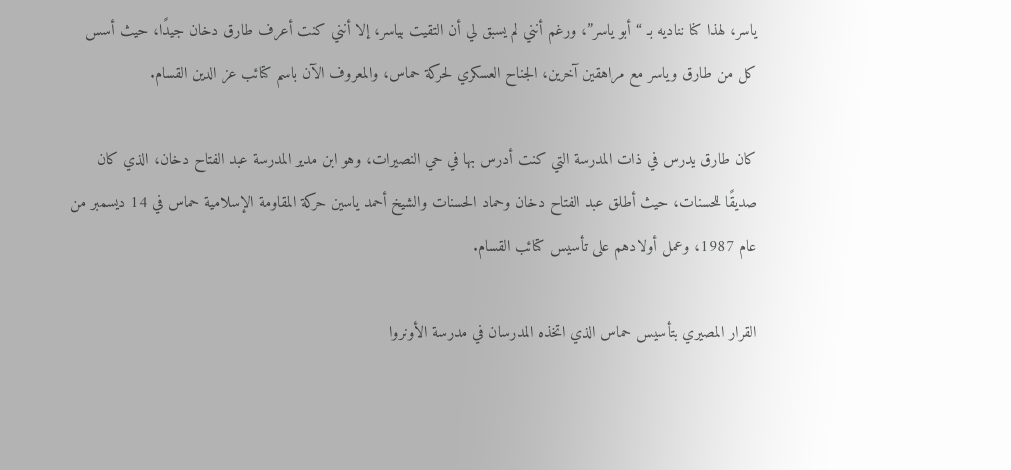ياسر، لهذا كنا نناديه بـ “أبو ياسر”، ورغم أنني لم يسبق لي أن التقيت بياسر، إلا أنني كنت أعرف طارق دخان جيدًا، حيث أسس كل من طارق وياسر مع مراهقين آخرين، الجناح العسكري لحركة حماس، والمعروف الآن باسم كتائب عز الدين القسام.

كان طارق يدرس في ذات المدرسة التي كنت أدرس بها في حي النصيرات، وهو ابن مدير المدرسة عبد الفتاح دخان، الذي كان صديقًا للحسنات، حيث أطلق عبد الفتاح دخان وحماد الحسنات والشيخ أحمد ياسين حركة المقاومة الإسلامية حماس في 14 ديسمبر من عام 1987، وعمل أولادهم على تأسيس كتائب القسام.

القرار المصيري بتأسيس حماس الذي اتخذه المدرسان في مدرسة الأونروا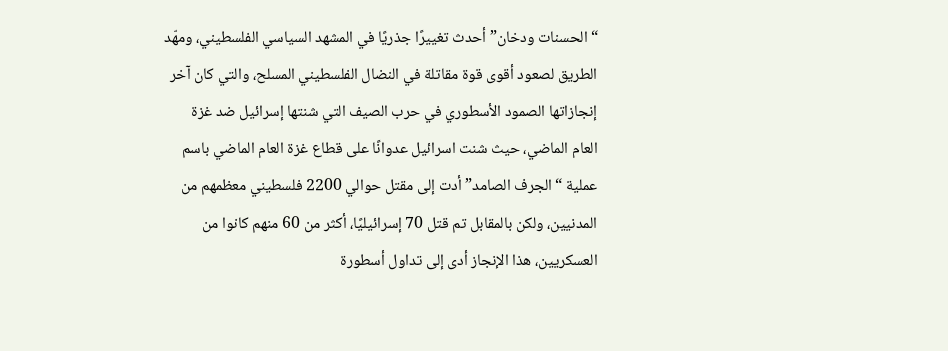“الحسنات ودخان” أحدث تغييرًا جذريًا في المشهد السياسي الفلسطيني، ومهّد الطريق لصعود أقوى قوة مقاتلة في النضال الفلسطيني المسلح، والتي كان آخر إنجازاتها الصمود الأسطوري في حرب الصيف التي شنتها إسرائيل ضد غزة العام الماضي، حيث شنت اسرائيل عدوانًا على قطاع غزة العام الماضي باسم عملية “الجرف الصامد” أدت إلى مقتل حوالي 2200 فلسطيني معظمهم من المدنيين، ولكن بالمقابل تم قتل 70 إسرائيليًا، أكثر من 60 منهم كانوا من العسكريين، هذا الإنجاز أدى إلى تداول أسطورة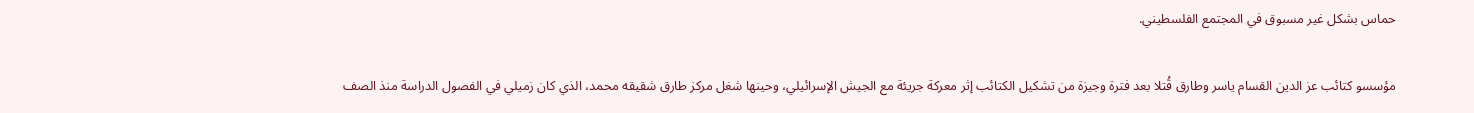حماس بشكل غير مسبوق في المجتمع الفلسطيني.

مؤسسو كتائب عز الدين القسام ياسر وطارق قُتلا بعد فترة وجيزة من تشكيل الكتائب إثر معركة جريئة مع الجيش الإسرائيلي، وحينها شغل مركز طارق شقيقه محمد، الذي كان زميلي في الفصول الدراسة منذ الصف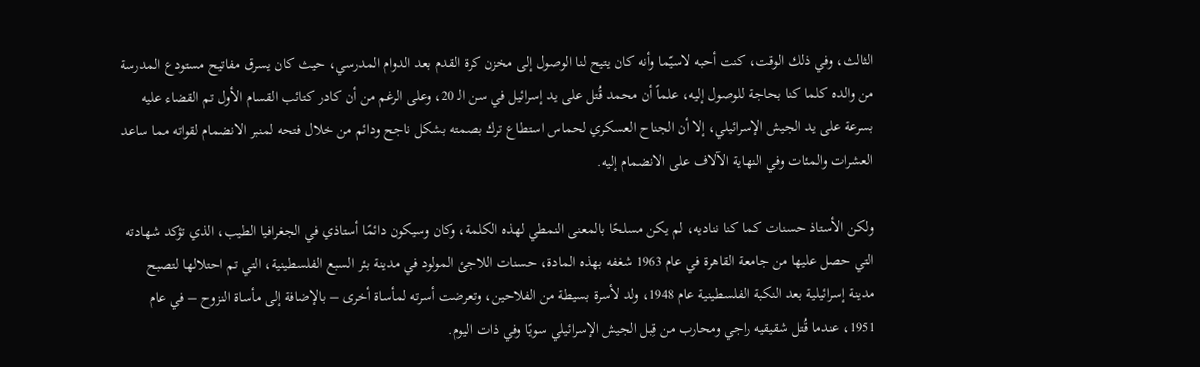الثالث، وفي ذلك الوقت، كنت أحبه لاسيّما وأنه كان يتيح لنا الوصول إلى مخزن كرة القدم بعد الدوام المدرسي، حيث كان يسرق مفاتيح مستودع المدرسة من والده كلما كنا بحاجة للوصول إليه، علماً أن محمد قُتل على يد إسرائيل في سن الـ 20، وعلى الرغم من أن كادر كتائب القسام الأول تم القضاء عليه بسرعة على يد الجيش الإسرائيلي، إلا أن الجناح العسكري لحماس استطاع ترك بصمته بشكل ناجح ودائم من خلال فتحه لمنبر الانضمام لقواته مما ساعد العشرات والمئات وفي النهاية الآلاف على الانضمام إليه.

ولكن الأستاذ حسنات كما كنا نناديه، لم يكن مسلحًا بالمعنى النمطي لهذه الكلمة، وكان وسيكون دائمًا أستاذي في الجغرافيا الطيب، الذي تؤكد شهادته التي حصل عليها من جامعة القاهرة في عام 1963 شغفه بهذه المادة، حسنات اللاجئ المولود في مدينة بئر السبع الفلسطينية، التي تم احتلالها لتصبح مدينة إسرائيلية بعد النكبة الفلسطينية عام 1948، ولد لأسرة بسيطة من الفلاحين، وتعرضت أسرته لمأساة أخرى – بالإضافة إلى مأساة النزوح – في عام 1951، عندما قُتل شقيقيه راجي ومحارب من قِبل الجيش الإسرائيلي سويًا وفي ذات اليوم.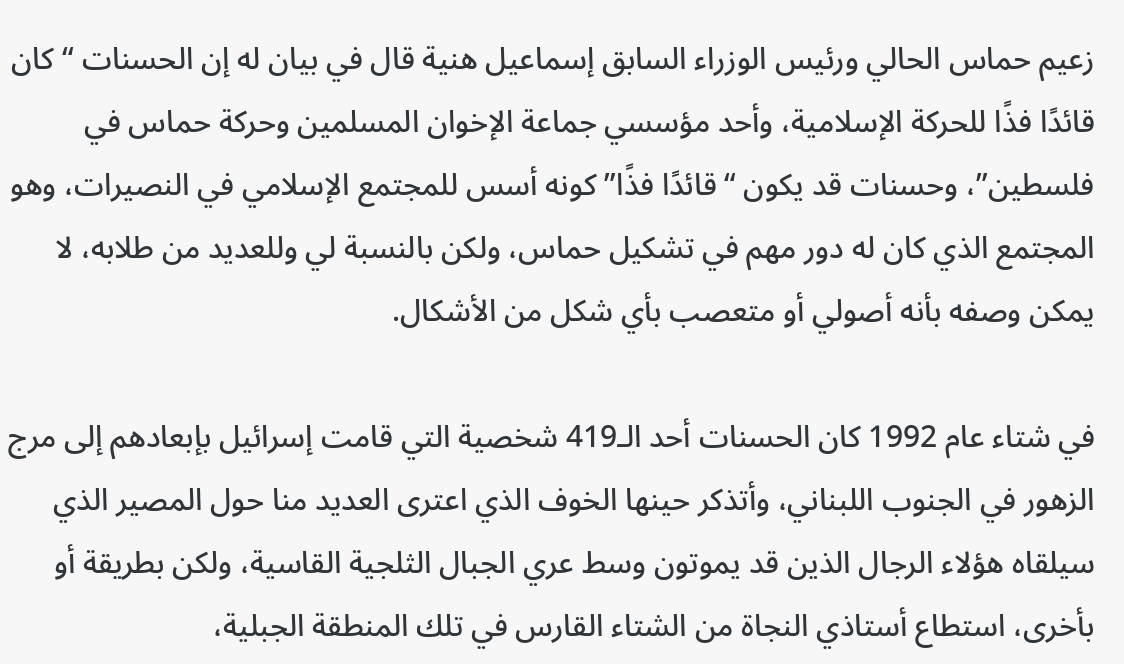زعيم حماس الحالي ورئيس الوزراء السابق إسماعيل هنية قال في بيان له إن الحسنات “كان قائدًا فذًا للحركة الإسلامية، وأحد مؤسسي جماعة الإخوان المسلمين وحركة حماس في فلسطين”، وحسنات قد يكون “قائدًا فذًا” كونه أسس للمجتمع الإسلامي في النصيرات، وهو المجتمع الذي كان له دور مهم في تشكيل حماس، ولكن بالنسبة لي وللعديد من طلابه، لا يمكن وصفه بأنه أصولي أو متعصب بأي شكل من الأشكال.

في شتاء عام 1992 كان الحسنات أحد الـ419 شخصية التي قامت إسرائيل بإبعادهم إلى مرج الزهور في الجنوب اللبناني، وأتذكر حينها الخوف الذي اعترى العديد منا حول المصير الذي سيلقاه هؤلاء الرجال الذين قد يموتون وسط عري الجبال الثلجية القاسية، ولكن بطريقة أو بأخرى، استطاع أستاذي النجاة من الشتاء القارس في تلك المنطقة الجبلية،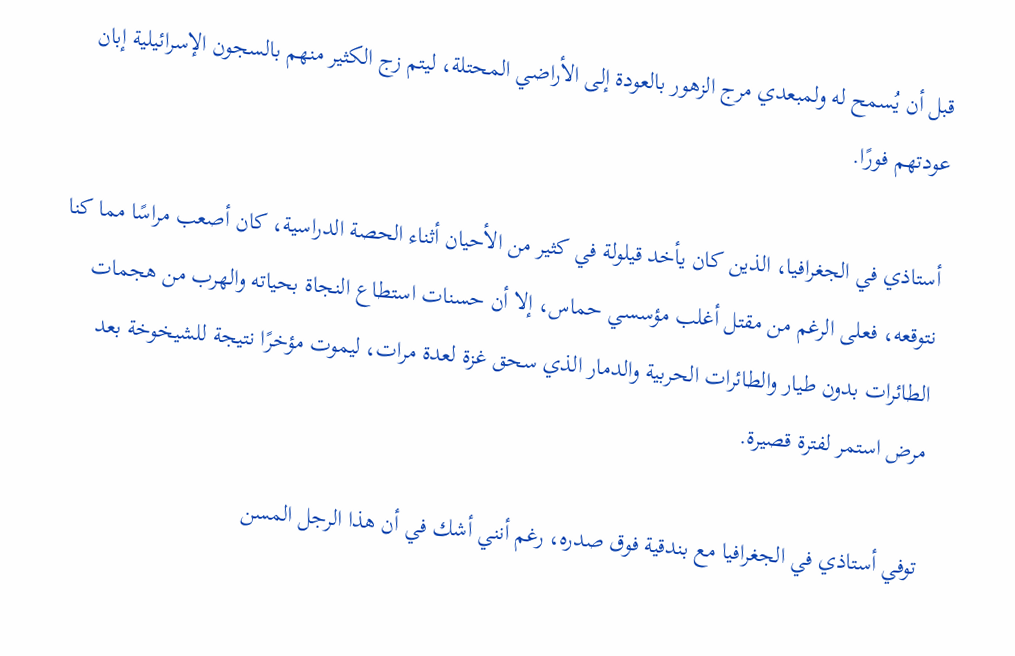قبل أن يُسمح له ولمبعدي مرج الزهور بالعودة إلى الأراضي المحتلة، ليتم زج الكثير منهم بالسجون الإسرائيلية إبان عودتهم فورًا.

أستاذي في الجغرافيا، الذين كان يأخد قيلولة في كثير من الأحيان أثناء الحصة الدراسية، كان أصعب مراسًا مما كنا نتوقعه، فعلى الرغم من مقتل أغلب مؤسسي حماس، إلا أن حسنات استطاع النجاة بحياته والهرب من هجمات الطائرات بدون طيار والطائرات الحربية والدمار الذي سحق غزة لعدة مرات، ليموت مؤخرًا نتيجة للشيخوخة بعد مرض استمر لفترة قصيرة.

توفي أستاذي في الجغرافيا مع بندقية فوق صدره، رغم أنني أشك في أن هذا الرجل المسن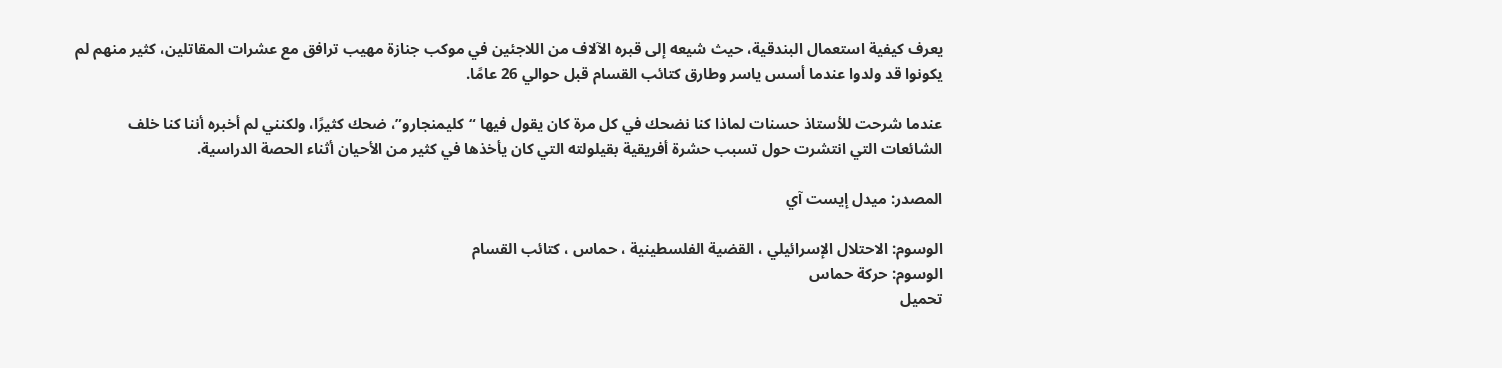يعرف كيفية استعمال البندقية، حيث شيعه إلى قبره الآلاف من اللاجئين في موكب جنازة مهيب ترافق مع عشرات المقاتلين، كثير منهم لم يكونوا قد ولدوا عندما أسس ياسر وطارق كتائب القسام قبل حوالي 26 عامًا.

عندما شرحت للأستاذ حسنات لماذا كنا نضحك في كل مرة كان يقول فيها “كليمنجارو”، ضحك كثيرًا، ولكنني لم أخبره أننا كنا خلف الشائعات التي انتشرت حول تسبب حشرة أفريقية بقيلولته التي كان يأخذها في كثير من الأحيان أثناء الحصة الدراسية.

المصدر: ميدل إيست آي

الوسوم: الاحتلال الإسرائيلي ، القضية الفلسطينية ، حماس ، كتائب القسام
الوسوم: حركة حماس
تحميل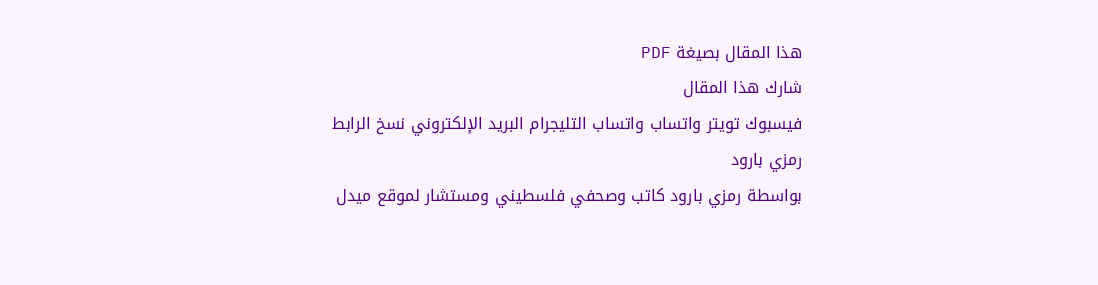هذا المقال بصيغة PDF
شارك هذا المقال
فيسبوك تويتر واتساب واتساب التليجرام البريد الإلكتروني نسخ الرابط
رمزي بارود
بواسطة رمزي بارود كاتب وصحفي فلسطيني ومستشار لموقع ميدل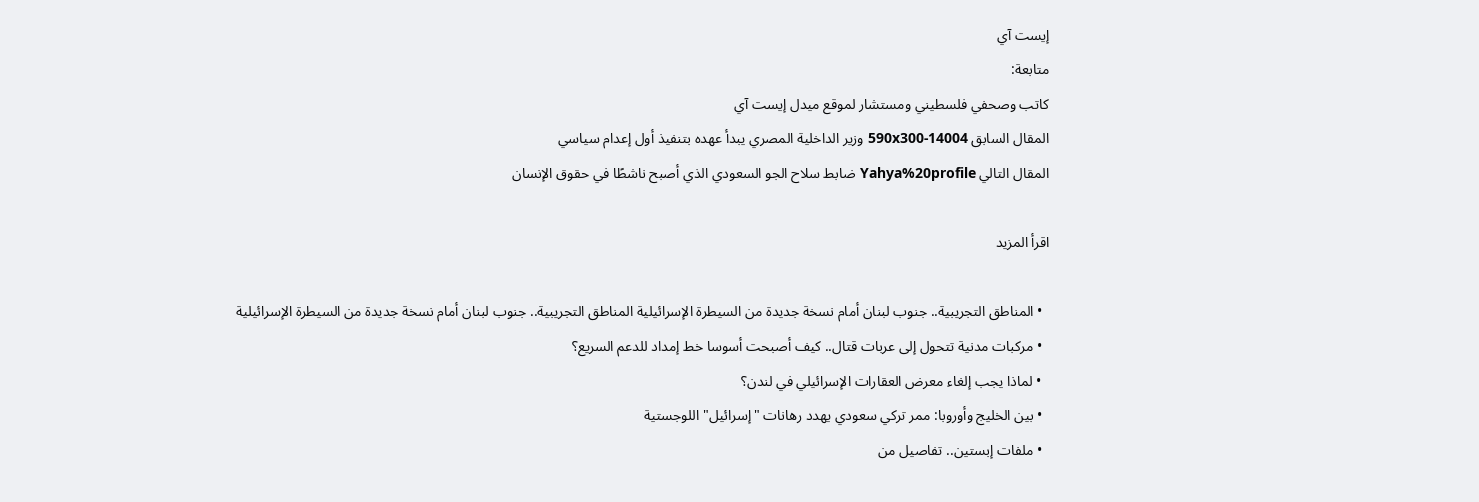إيست آي
متابعة:
كاتب وصحفي فلسطيني ومستشار لموقع ميدل إيست آي
المقال السابق 14004-590x300 وزير الداخلية المصري يبدأ عهده بتنفيذ أول إعدام سياسي
المقال التالي Yahya%20profile ضابط سلاح الجو السعودي الذي أصبح ناشطًا في حقوق الإنسان

اقرأ المزيد

  • المناطق التجريبية.. جنوب لبنان أمام نسخة جديدة من السيطرة الإسرائيلية المناطق التجريبية.. جنوب لبنان أمام نسخة جديدة من السيطرة الإسرائيلية
  • مركبات مدنية تتحول إلى عربات قتال.. كيف أصبحت أسوسا خط إمداد للدعم السريع؟
  • لماذا يجب إلغاء معرض العقارات الإسرائيلي في لندن؟
  • بين الخليج وأوروبا: ممر تركي سعودي يهدد رهانات "إسرائيل" اللوجستية
  • ملفات إبستين.. تفاصيل من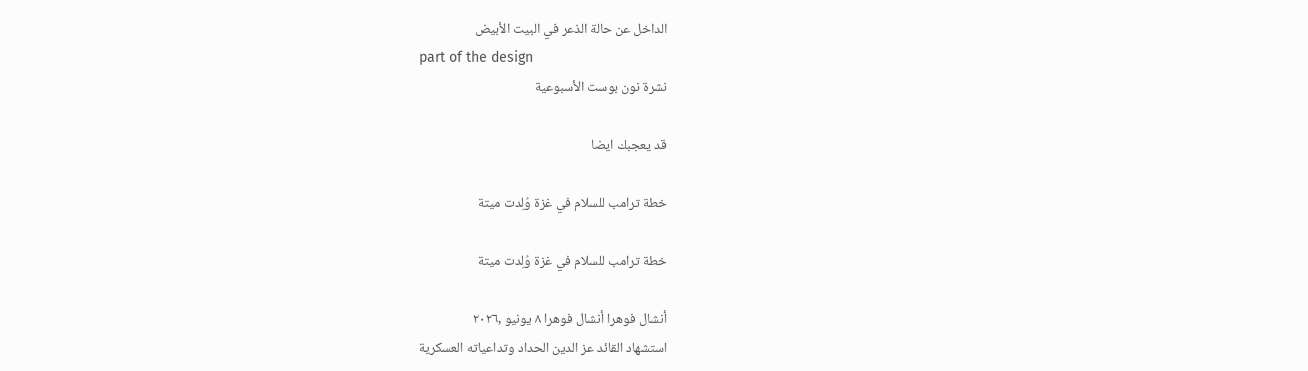الداخل عن حالة الذعر في البيت الأبيض
part of the design
نشرة نون بوست الأسبوعية

قد يعجبك ايضا

خطة ترامب للسلام في غزة وُلِدت ميتة

خطة ترامب للسلام في غزة وُلِدت ميتة

أنشال فوهرا أنشال فوهرا ٨ يونيو ,٢٠٢٦
استشهاد القائد عز الدين الحداد وتداعياته العسكرية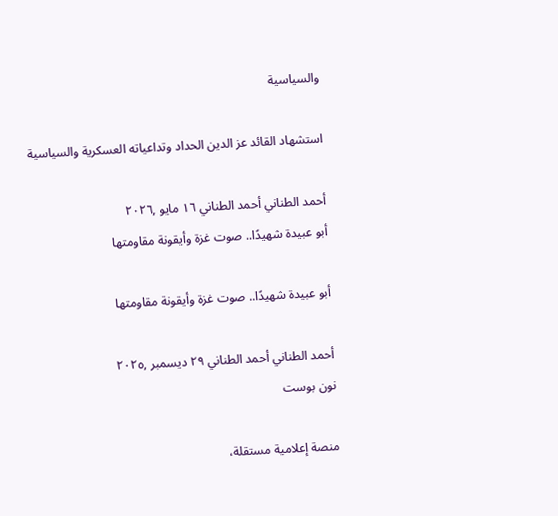والسياسية

استشهاد القائد عز الدين الحداد وتداعياته العسكرية والسياسية

أحمد الطناني أحمد الطناني ١٦ مايو ,٢٠٢٦
أبو عبيدة شهيدًا.. صوت غزة وأيقونة مقاومتها

أبو عبيدة شهيدًا.. صوت غزة وأيقونة مقاومتها

أحمد الطناني أحمد الطناني ٢٩ ديسمبر ,٢٠٢٥
نون بوست

منصة إعلامية مستقلة،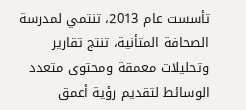تأسست عام 2013، تنتمي لمدرسة الصحافة المتأنية، تنتج تقارير وتحليلات معمقة ومحتوى متعدد الوسائط لتقديم رؤية أعمق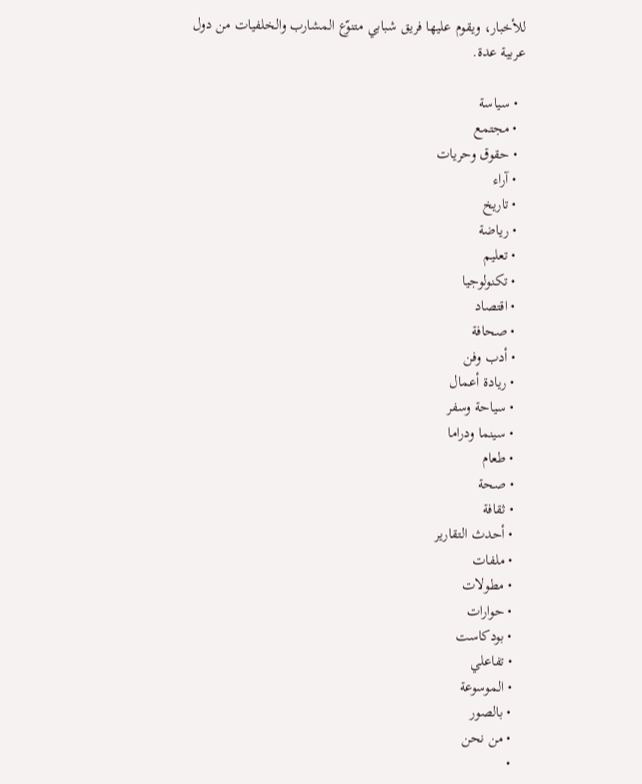للأخبار، ويقوم عليها فريق شبابي متنوّع المشارب والخلفيات من دول عربية عدة.

  • سياسة
  • مجتمع
  • حقوق وحريات
  • آراء
  • تاريخ
  • رياضة
  • تعليم
  • تكنولوجيا
  • اقتصاد
  • صحافة
  • أدب وفن
  • ريادة أعمال
  • سياحة وسفر
  • سينما ودراما
  • طعام
  • صحة
  • ثقافة
  • أحدث التقارير
  • ملفات
  • مطولات
  • حوارات
  • بودكاست
  • تفاعلي
  • الموسوعة
  • بالصور
  • من نحن
  •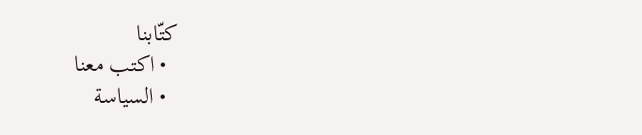كتّابنا
  • اكتب معنا
  • السياسة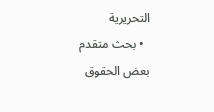التحريرية
  • بحث متقدم
بعض الحقوق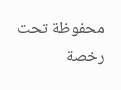محفوظة تحت رخصة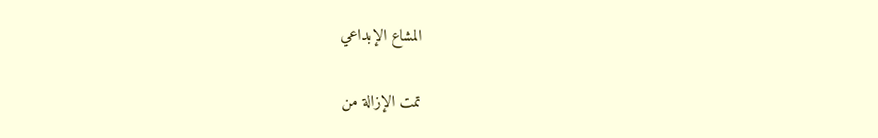المشاع الإبداعي

تمت الإزالة من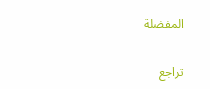المفضلة

تراجع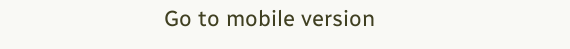Go to mobile version